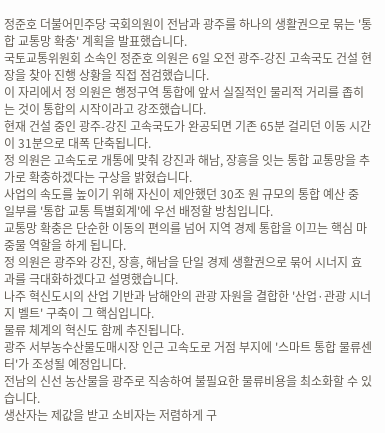정준호 더불어민주당 국회의원이 전남과 광주를 하나의 생활권으로 묶는 '통합 교통망 확충' 계획을 발표했습니다.
국토교통위원회 소속인 정준호 의원은 6일 오전 광주-강진 고속국도 건설 현장을 찾아 진행 상황을 직접 점검했습니다.
이 자리에서 정 의원은 행정구역 통합에 앞서 실질적인 물리적 거리를 좁히는 것이 통합의 시작이라고 강조했습니다.
현재 건설 중인 광주-강진 고속국도가 완공되면 기존 65분 걸리던 이동 시간이 31분으로 대폭 단축됩니다.
정 의원은 고속도로 개통에 맞춰 강진과 해남, 장흥을 잇는 통합 교통망을 추가로 확충하겠다는 구상을 밝혔습니다.
사업의 속도를 높이기 위해 자신이 제안했던 30조 원 규모의 통합 예산 중 일부를 '통합 교통 특별회계'에 우선 배정할 방침입니다.
교통망 확충은 단순한 이동의 편의를 넘어 지역 경제 통합을 이끄는 핵심 마중물 역할을 하게 됩니다.
정 의원은 광주와 강진, 장흥, 해남을 단일 경제 생활권으로 묶어 시너지 효과를 극대화하겠다고 설명했습니다.
나주 혁신도시의 산업 기반과 남해안의 관광 자원을 결합한 '산업·관광 시너지 벨트' 구축이 그 핵심입니다.
물류 체계의 혁신도 함께 추진됩니다.
광주 서부농수산물도매시장 인근 고속도로 거점 부지에 '스마트 통합 물류센터'가 조성될 예정입니다.
전남의 신선 농산물을 광주로 직송하여 불필요한 물류비용을 최소화할 수 있습니다.
생산자는 제값을 받고 소비자는 저렴하게 구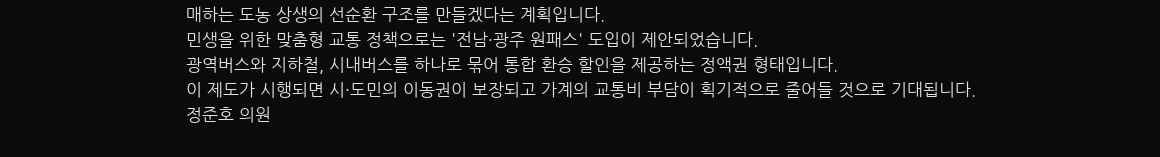매하는 도농 상생의 선순환 구조를 만들겠다는 계획입니다.
민생을 위한 맞춤형 교통 정책으로는 '전남·광주 원패스' 도입이 제안되었습니다.
광역버스와 지하철, 시내버스를 하나로 묶어 통합 환승 할인을 제공하는 정액권 형태입니다.
이 제도가 시행되면 시·도민의 이동권이 보장되고 가계의 교통비 부담이 획기적으로 줄어들 것으로 기대됩니다.
정준호 의원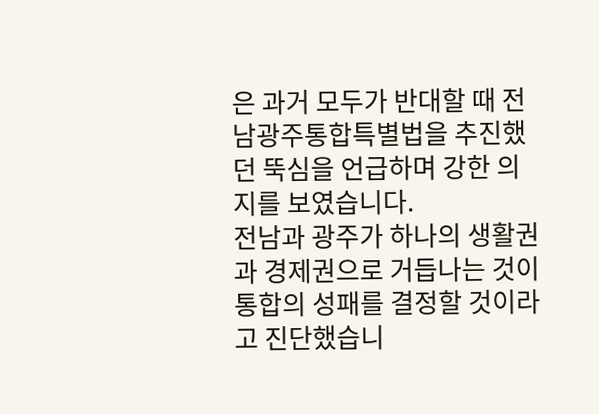은 과거 모두가 반대할 때 전남광주통합특별법을 추진했던 뚝심을 언급하며 강한 의지를 보였습니다.
전남과 광주가 하나의 생활권과 경제권으로 거듭나는 것이 통합의 성패를 결정할 것이라고 진단했습니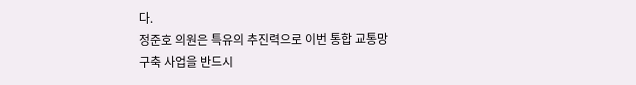다.
정준호 의원은 특유의 추진력으로 이번 통합 교통망 구축 사업을 반드시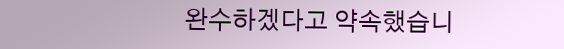완수하겠다고 약속했습니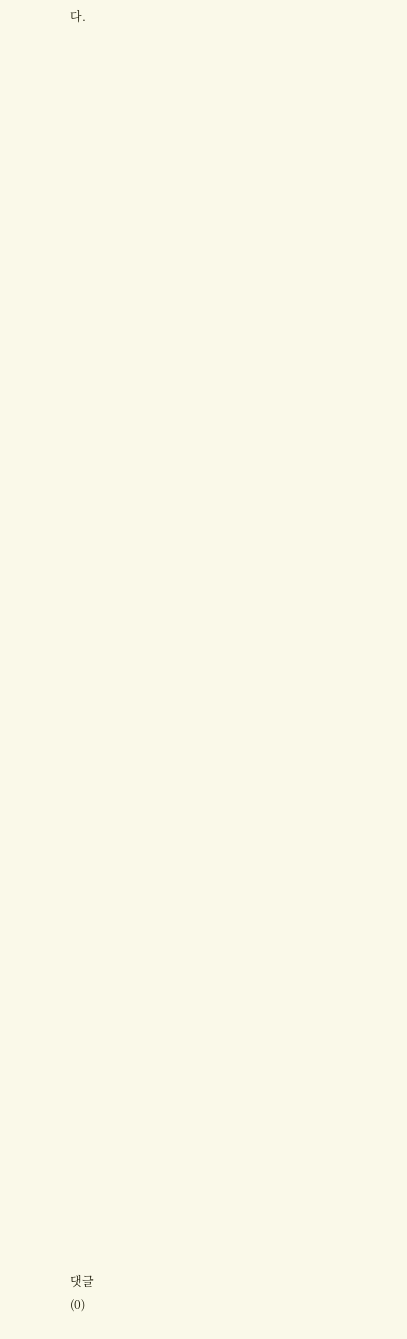다.






















































댓글
(0)